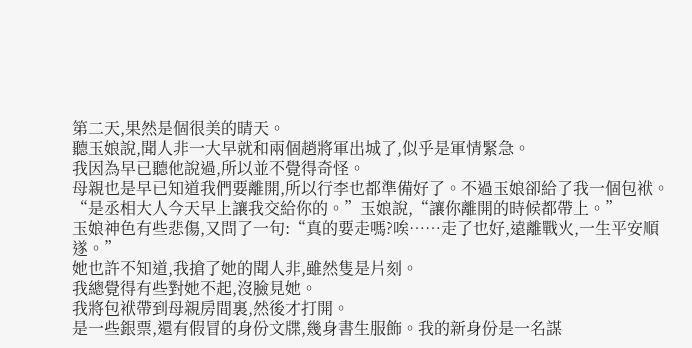第二天,果然是個很美的晴天。
聽玉娘說,聞人非一大早就和兩個趙將軍出城了,似乎是軍情緊急。
我因為早已聽他說過,所以並不覺得奇怪。
母親也是早已知道我們要離開,所以行李也都準備好了。不過玉娘卻給了我一個包袱。
“是丞相大人今天早上讓我交給你的。”玉娘說,“讓你離開的時候都帶上。”
玉娘神色有些悲傷,又問了一句:“真的要走嗎?唉……走了也好,遠離戰火,一生平安順遂。”
她也許不知道,我搶了她的聞人非,雖然隻是片刻。
我總覺得有些對她不起,沒臉見她。
我將包袱帶到母親房間裏,然後才打開。
是一些銀票,還有假冒的身份文牒,幾身書生服飾。我的新身份是一名謀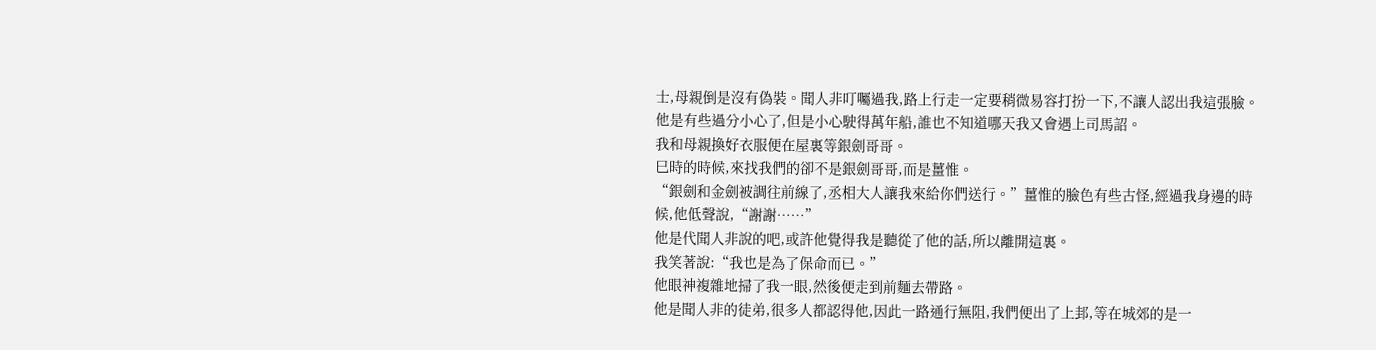士,母親倒是沒有偽裝。聞人非叮囑過我,路上行走一定要稍微易容打扮一下,不讓人認出我這張臉。
他是有些過分小心了,但是小心駛得萬年船,誰也不知道哪天我又會遇上司馬詔。
我和母親換好衣服便在屋裏等銀劍哥哥。
巳時的時候,來找我們的卻不是銀劍哥哥,而是薑惟。
“銀劍和金劍被調往前線了,丞相大人讓我來給你們送行。”薑惟的臉色有些古怪,經過我身邊的時候,他低聲說,“謝謝……”
他是代聞人非說的吧,或許他覺得我是聽從了他的話,所以離開這裏。
我笑著說:“我也是為了保命而已。”
他眼神複雜地掃了我一眼,然後便走到前麵去帶路。
他是聞人非的徒弟,很多人都認得他,因此一路通行無阻,我們便出了上邽,等在城郊的是一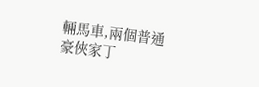輛馬車,兩個普通豪俠家丁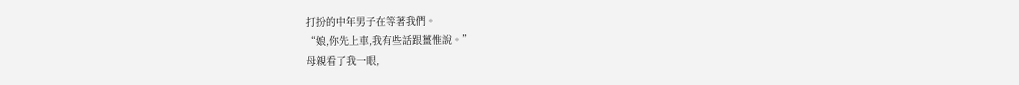打扮的中年男子在等著我們。
“娘,你先上車,我有些話跟薑惟說。”
母親看了我一眼,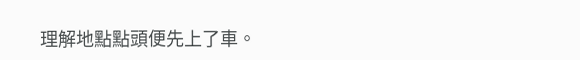理解地點點頭便先上了車。